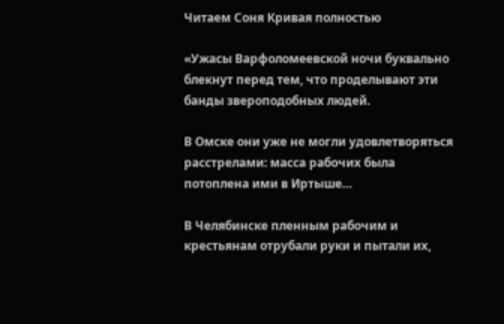Читаем Соня Кривая полностью

«Ужасы Варфоломеевской ночи буквально блекнут перед тем, что проделывают эти банды звероподобных людей.

В Омске они уже не могли удовлетворяться расстрелами: масса рабочих была потоплена ими в Иртыше…

В Челябинске пленным рабочим и крестьянам отрубали руки и пытали их,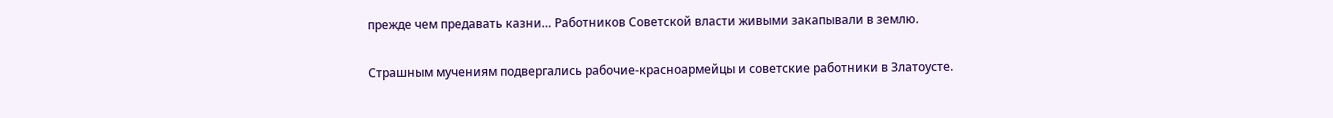прежде чем предавать казни… Работников Советской власти живыми закапывали в землю.

Страшным мучениям подвергались рабочие-красноармейцы и советские работники в Златоусте.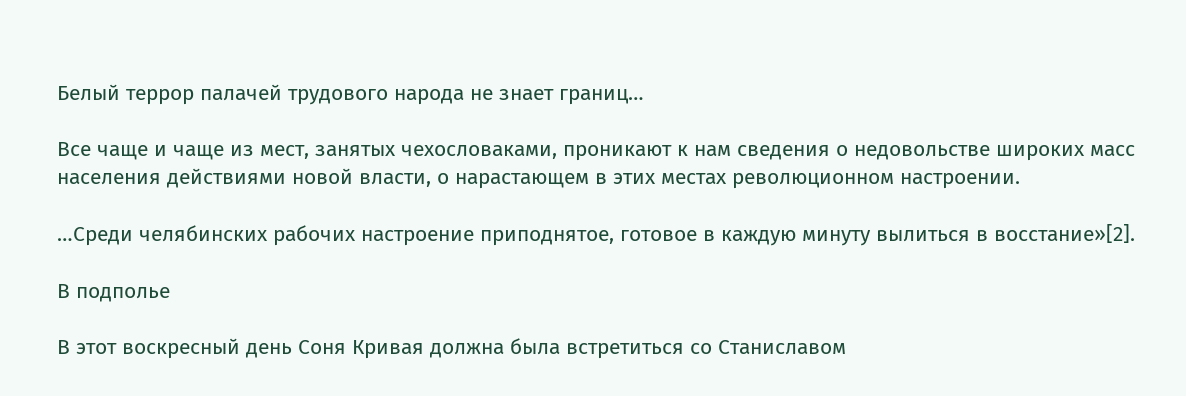Белый террор палачей трудового народа не знает границ…

Все чаще и чаще из мест, занятых чехословаками, проникают к нам сведения о недовольстве широких масс населения действиями новой власти, о нарастающем в этих местах революционном настроении.

…Среди челябинских рабочих настроение приподнятое, готовое в каждую минуту вылиться в восстание»[2].

В подполье

В этот воскресный день Соня Кривая должна была встретиться со Станиславом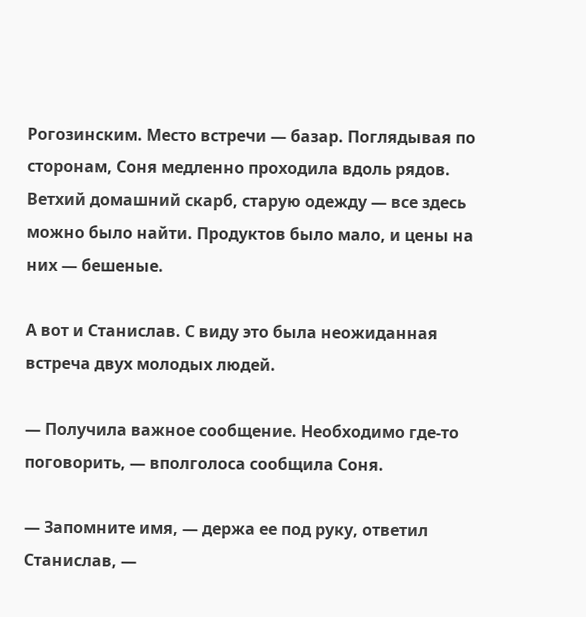Рогозинским. Место встречи — базар. Поглядывая по сторонам, Соня медленно проходила вдоль рядов. Ветхий домашний скарб, старую одежду — все здесь можно было найти. Продуктов было мало, и цены на них — бешеные.

А вот и Станислав. С виду это была неожиданная встреча двух молодых людей.

— Получила важное сообщение. Необходимо где-то поговорить, — вполголоса сообщила Соня.

— Запомните имя, — держа ее под руку, ответил Станислав, —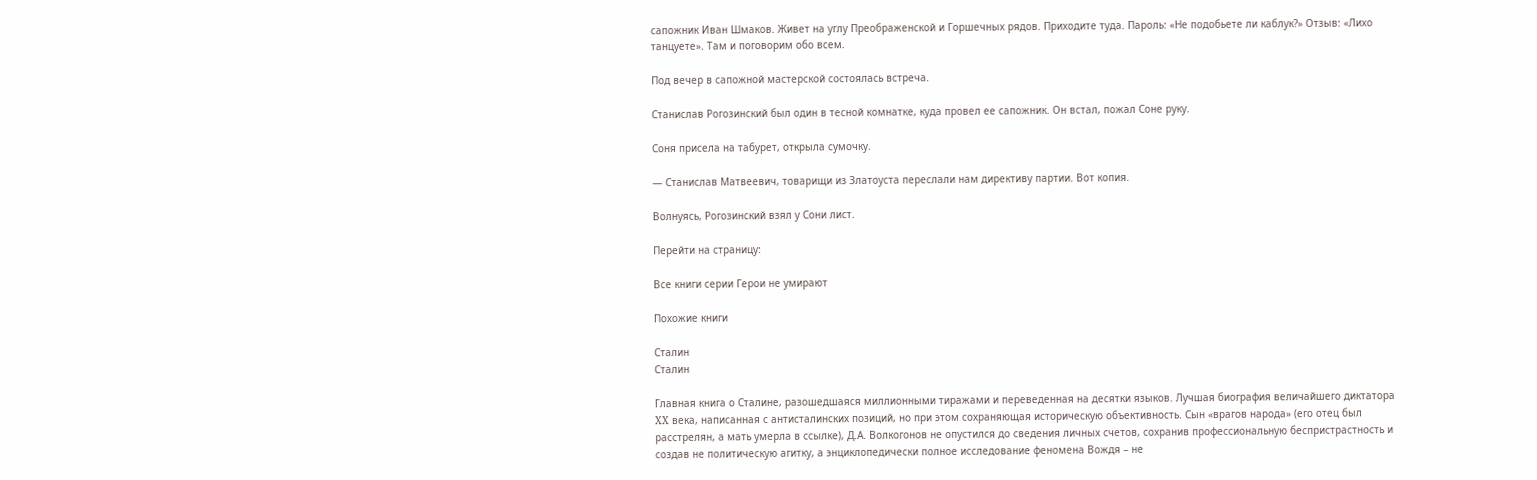сапожник Иван Шмаков. Живет на углу Преображенской и Горшечных рядов. Приходите туда. Пароль: «Не подобьете ли каблук?» Отзыв: «Лихо танцуете». Там и поговорим обо всем.

Под вечер в сапожной мастерской состоялась встреча.

Станислав Рогозинский был один в тесной комнатке, куда провел ее сапожник. Он встал, пожал Соне руку.

Соня присела на табурет, открыла сумочку.

— Станислав Матвеевич, товарищи из Златоуста переслали нам директиву партии. Вот копия.

Волнуясь, Рогозинский взял у Сони лист.

Перейти на страницу:

Все книги серии Герои не умирают

Похожие книги

Сталин
Сталин

Главная книга о Сталине, разошедшаяся миллионными тиражами и переведенная на десятки языков. Лучшая биография величайшего диктатора XX века, написанная с антисталинских позиций, но при этом сохраняющая историческую объективность. Сын «врагов народа» (его отец был расстрелян, а мать умерла в ссылке), Д.А. Волкогонов не опустился до сведения личных счетов, сохранив профессиональную беспристрастность и создав не политическую агитку, а энциклопедически полное исследование феномена Вождя – не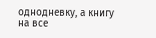однодневку, а книгу на все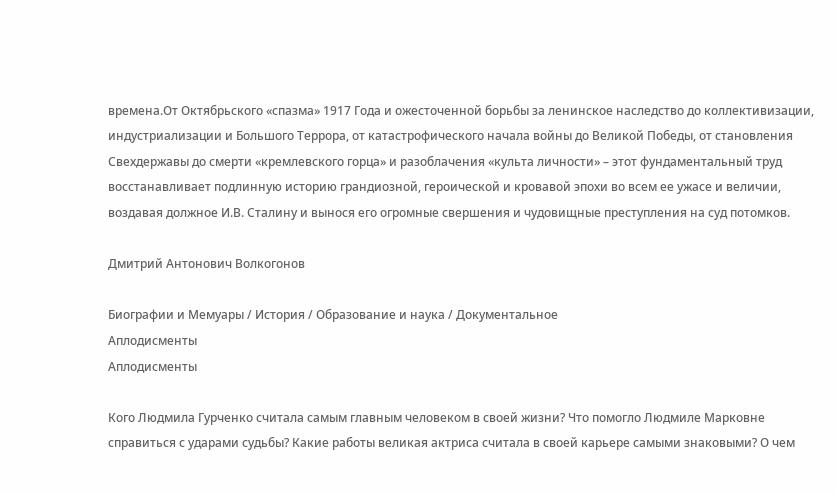времена.От Октябрьского «спазма» 1917 Года и ожесточенной борьбы за ленинское наследство до коллективизации, индустриализации и Большого Террора, от катастрофического начала войны до Великой Победы, от становления Свехдержавы до смерти «кремлевского горца» и разоблачения «культа личности» – этот фундаментальный труд восстанавливает подлинную историю грандиозной, героической и кровавой эпохи во всем ее ужасе и величии, воздавая должное И.В. Сталину и вынося его огромные свершения и чудовищные преступления на суд потомков.

Дмитрий Антонович Волкогонов

Биографии и Мемуары / История / Образование и наука / Документальное
Аплодисменты
Аплодисменты

Кого Людмила Гурченко считала самым главным человеком в своей жизни? Что помогло Людмиле Марковне справиться с ударами судьбы? Какие работы великая актриса считала в своей карьере самыми знаковыми? О чем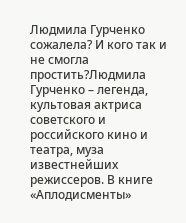Людмила Гурченко сожалела? И кого так и не смогла простить?Людмила Гурченко – легенда, культовая актриса советского и российского кино и театра, муза известнейших режиссеров. В книге «Аплодисменты»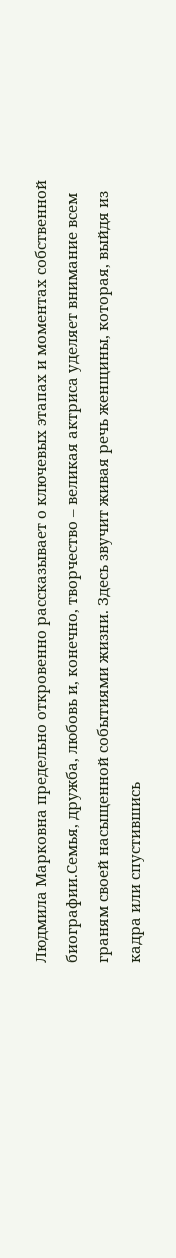Людмила Марковна предельно откровенно рассказывает о ключевых этапах и моментах собственной биографии.Семья, дружба, любовь и, конечно, творчество – великая актриса уделяет внимание всем граням своей насыщенной событиями жизни. Здесь звучит живая речь женщины, которая, выйдя из кадра или спустившись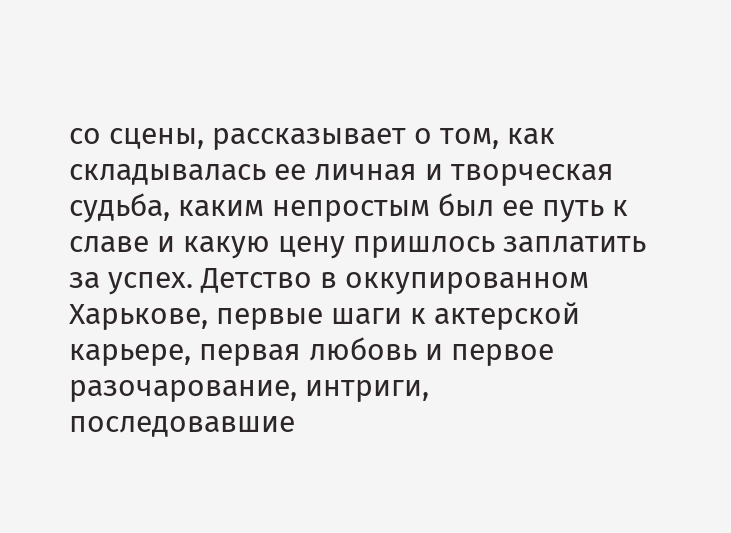со сцены, рассказывает о том, как складывалась ее личная и творческая судьба, каким непростым был ее путь к славе и какую цену пришлось заплатить за успех. Детство в оккупированном Харькове, первые шаги к актерской карьере, первая любовь и первое разочарование, интриги, последовавшие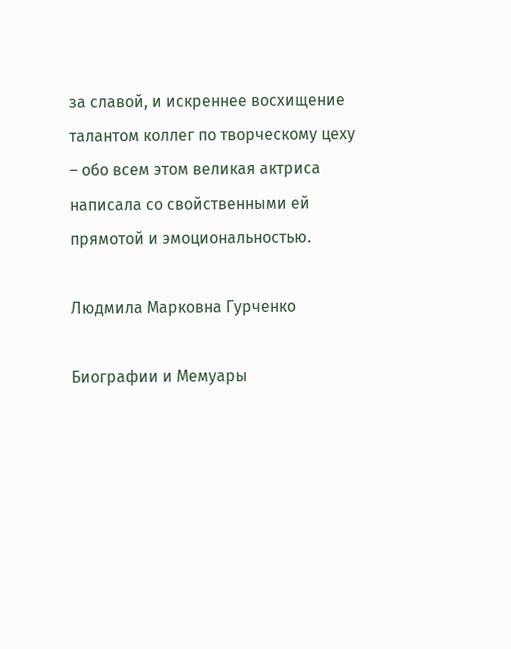за славой, и искреннее восхищение талантом коллег по творческому цеху – обо всем этом великая актриса написала со свойственными ей прямотой и эмоциональностью.

Людмила Марковна Гурченко

Биографии и Мемуары